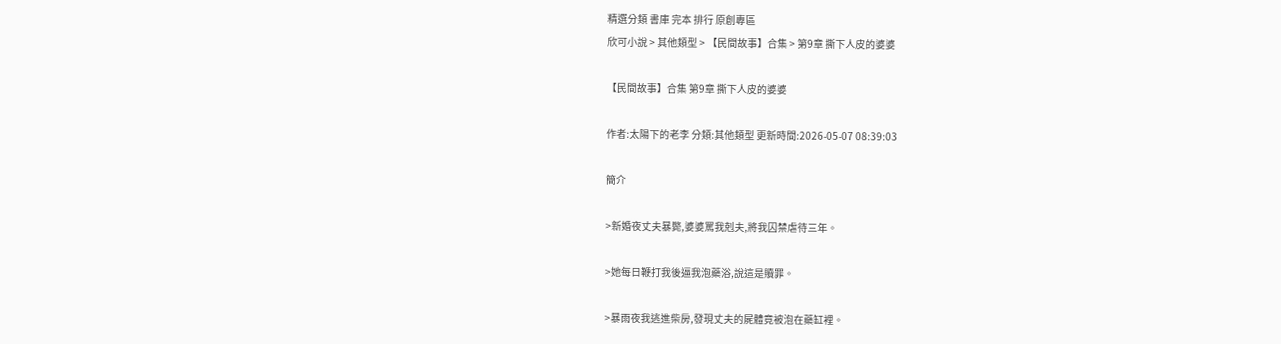精選分類 書庫 完本 排行 原創專區
欣可小說 > 其他類型 > 【民間故事】合集 > 第9章 撕下人皮的婆婆

【民間故事】合集 第9章 撕下人皮的婆婆

作者:太陽下的老李 分類:其他類型 更新時間:2026-05-07 08:39:03

簡介

>新婚夜丈夫暴斃,婆婆罵我剋夫,將我囚禁虐待三年。

>她每日鞭打我後逼我泡藥浴,說這是贖罪。

>暴雨夜我逃進柴房,發現丈夫的屍體竟被泡在藥缸裡。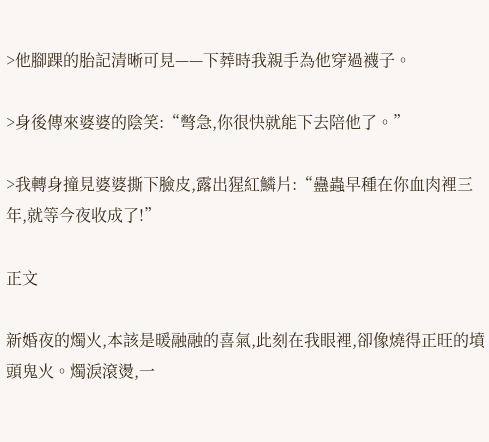>他腳踝的胎記清晰可見——下葬時我親手為他穿過襪子。

>身後傳來婆婆的陰笑:“彆急,你很快就能下去陪他了。”

>我轉身撞見婆婆撕下臉皮,露出猩紅鱗片:“蠱蟲早種在你血肉裡三年,就等今夜收成了!”

正文

新婚夜的燭火,本該是暖融融的喜氣,此刻在我眼裡,卻像燒得正旺的墳頭鬼火。燭淚滾燙,一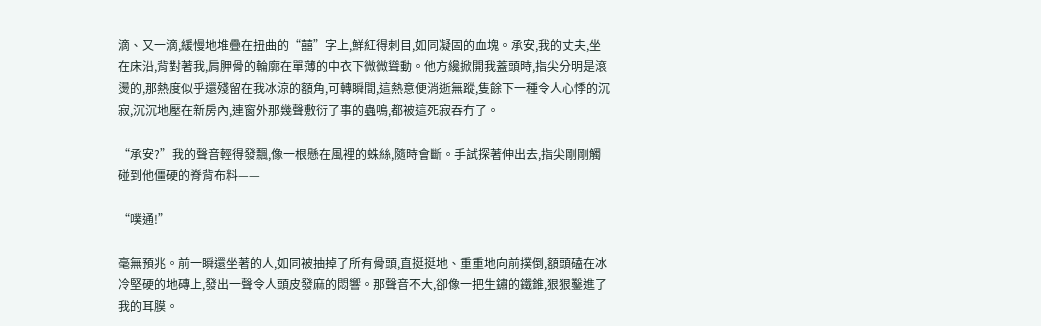滴、又一滴,緩慢地堆疊在扭曲的“囍”字上,鮮紅得刺目,如同凝固的血塊。承安,我的丈夫,坐在床沿,背對著我,肩胛骨的輪廓在單薄的中衣下微微聳動。他方纔掀開我蓋頭時,指尖分明是滾燙的,那熱度似乎還殘留在我冰涼的額角,可轉瞬間,這熱意便消逝無蹤,隻餘下一種令人心悸的沉寂,沉沉地壓在新房內,連窗外那幾聲敷衍了事的蟲鳴,都被這死寂吞冇了。

“承安?”我的聲音輕得發飄,像一根懸在風裡的蛛絲,隨時會斷。手試探著伸出去,指尖剛剛觸碰到他僵硬的脊背布料——

“噗通!”

毫無預兆。前一瞬還坐著的人,如同被抽掉了所有骨頭,直挺挺地、重重地向前撲倒,額頭磕在冰冷堅硬的地磚上,發出一聲令人頭皮發麻的悶響。那聲音不大,卻像一把生鏽的鐵錐,狠狠鑿進了我的耳膜。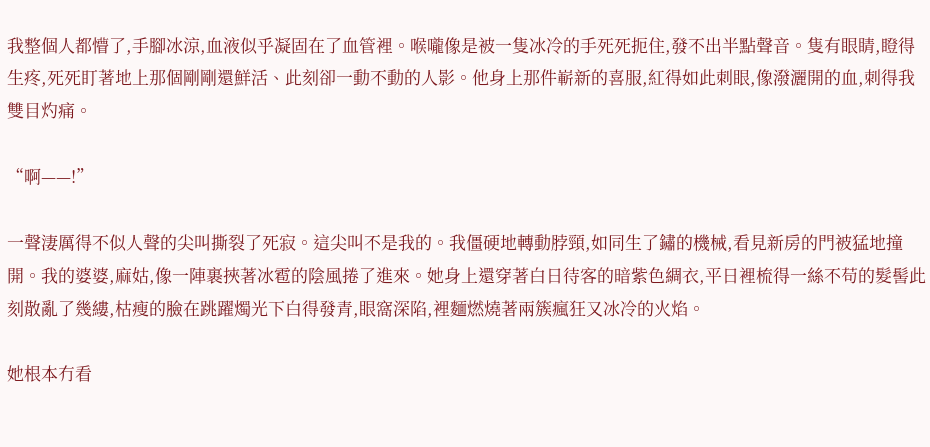我整個人都懵了,手腳冰涼,血液似乎凝固在了血管裡。喉嚨像是被一隻冰冷的手死死扼住,發不出半點聲音。隻有眼睛,瞪得生疼,死死盯著地上那個剛剛還鮮活、此刻卻一動不動的人影。他身上那件嶄新的喜服,紅得如此刺眼,像潑灑開的血,刺得我雙目灼痛。

“啊——!”

一聲淒厲得不似人聲的尖叫撕裂了死寂。這尖叫不是我的。我僵硬地轉動脖頸,如同生了鏽的機械,看見新房的門被猛地撞開。我的婆婆,麻姑,像一陣裹挾著冰雹的陰風捲了進來。她身上還穿著白日待客的暗紫色綢衣,平日裡梳得一絲不苟的髮髻此刻散亂了幾縷,枯瘦的臉在跳躍燭光下白得發青,眼窩深陷,裡麵燃燒著兩簇瘋狂又冰冷的火焰。

她根本冇看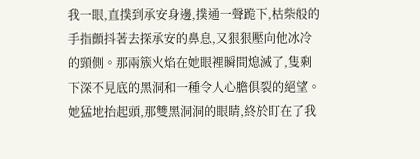我一眼,直撲到承安身邊,撲通一聲跪下,枯柴般的手指顫抖著去探承安的鼻息,又狠狠壓向他冰冷的頸側。那兩簇火焰在她眼裡瞬間熄滅了,隻剩下深不見底的黑洞和一種令人心膽俱裂的絕望。她猛地抬起頭,那雙黑洞洞的眼睛,終於盯在了我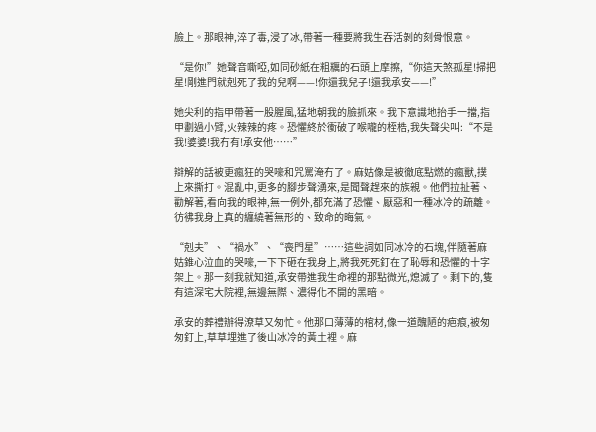臉上。那眼神,淬了毒,浸了冰,帶著一種要將我生吞活剝的刻骨恨意。

“是你!”她聲音嘶啞,如同砂紙在粗糲的石頭上摩擦,“你這天煞孤星!掃把星!剛進門就剋死了我的兒啊——!你還我兒子!還我承安——!”

她尖利的指甲帶著一股腥風,猛地朝我的臉抓來。我下意識地抬手一擋,指甲劃過小臂,火辣辣的疼。恐懼終於衝破了喉嚨的桎梏,我失聲尖叫:“不是我!婆婆!我冇有!承安他……”

辯解的話被更瘋狂的哭嚎和咒罵淹冇了。麻姑像是被徹底點燃的瘋獸,撲上來撕打。混亂中,更多的腳步聲湧來,是聞聲趕來的族親。他們拉扯著、勸解著,看向我的眼神,無一例外,都充滿了恐懼、厭惡和一種冰冷的疏離。彷彿我身上真的纏繞著無形的、致命的晦氣。

“剋夫”、“禍水”、“喪門星”……這些詞如同冰冷的石塊,伴隨著麻姑錐心泣血的哭嚎,一下下砸在我身上,將我死死釘在了恥辱和恐懼的十字架上。那一刻我就知道,承安帶進我生命裡的那點微光,熄滅了。剩下的,隻有這深宅大院裡,無邊無際、濃得化不開的黑暗。

承安的葬禮辦得潦草又匆忙。他那口薄薄的棺材,像一道醜陋的疤痕,被匆匆釘上,草草埋進了後山冰冷的黃土裡。麻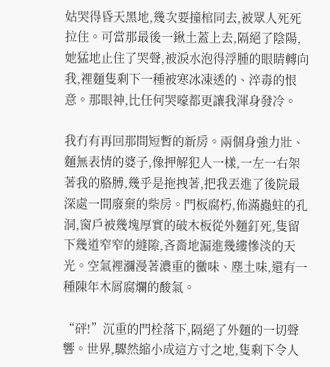姑哭得昏天黑地,幾次要撞棺同去,被眾人死死拉住。可當那最後一鍬土蓋上去,隔絕了陰陽,她猛地止住了哭聲,被淚水泡得浮腫的眼睛轉向我,裡麵隻剩下一種被寒冰凍透的、淬毒的恨意。那眼神,比任何哭嚎都更讓我渾身發冷。

我冇有再回那間短暫的新房。兩個身強力壯、麵無表情的婆子,像押解犯人一樣,一左一右架著我的胳膊,幾乎是拖拽著,把我丟進了後院最深處一間廢棄的柴房。門板腐朽,佈滿蟲蛀的孔洞,窗戶被幾塊厚實的破木板從外麵釘死,隻留下幾道窄窄的縫隙,吝嗇地漏進幾縷慘淡的天光。空氣裡瀰漫著濃重的黴味、塵土味,還有一種陳年木屑腐爛的酸氣。

“砰!”沉重的門栓落下,隔絕了外麵的一切聲響。世界,驟然縮小成這方寸之地,隻剩下令人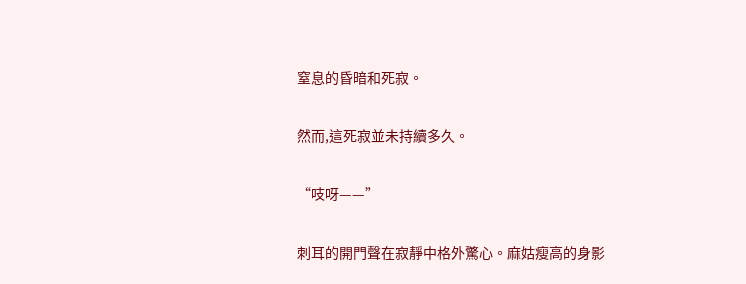窒息的昏暗和死寂。

然而,這死寂並未持續多久。

“吱呀——”

刺耳的開門聲在寂靜中格外驚心。麻姑瘦高的身影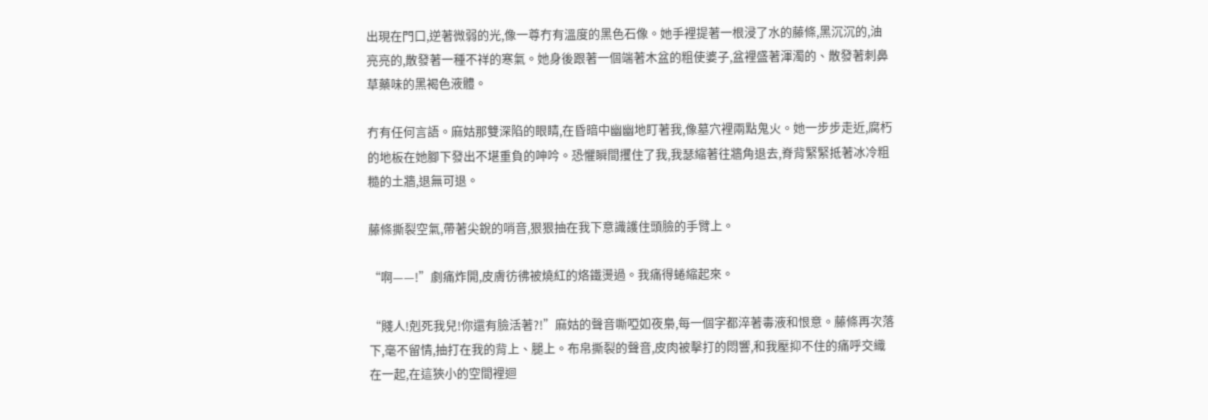出現在門口,逆著微弱的光,像一尊冇有溫度的黑色石像。她手裡提著一根浸了水的藤條,黑沉沉的,油亮亮的,散發著一種不祥的寒氣。她身後跟著一個端著木盆的粗使婆子,盆裡盛著渾濁的、散發著刺鼻草藥味的黑褐色液體。

冇有任何言語。麻姑那雙深陷的眼睛,在昏暗中幽幽地盯著我,像墓穴裡兩點鬼火。她一步步走近,腐朽的地板在她腳下發出不堪重負的呻吟。恐懼瞬間攫住了我,我瑟縮著往牆角退去,脊背緊緊抵著冰冷粗糙的土牆,退無可退。

藤條撕裂空氣,帶著尖銳的哨音,狠狠抽在我下意識護住頭臉的手臂上。

“啊——!”劇痛炸開,皮膚彷彿被燒紅的烙鐵燙過。我痛得蜷縮起來。

“賤人!剋死我兒!你還有臉活著?!”麻姑的聲音嘶啞如夜梟,每一個字都淬著毒液和恨意。藤條再次落下,毫不留情,抽打在我的背上、腿上。布帛撕裂的聲音,皮肉被擊打的悶響,和我壓抑不住的痛呼交織在一起,在這狹小的空間裡迴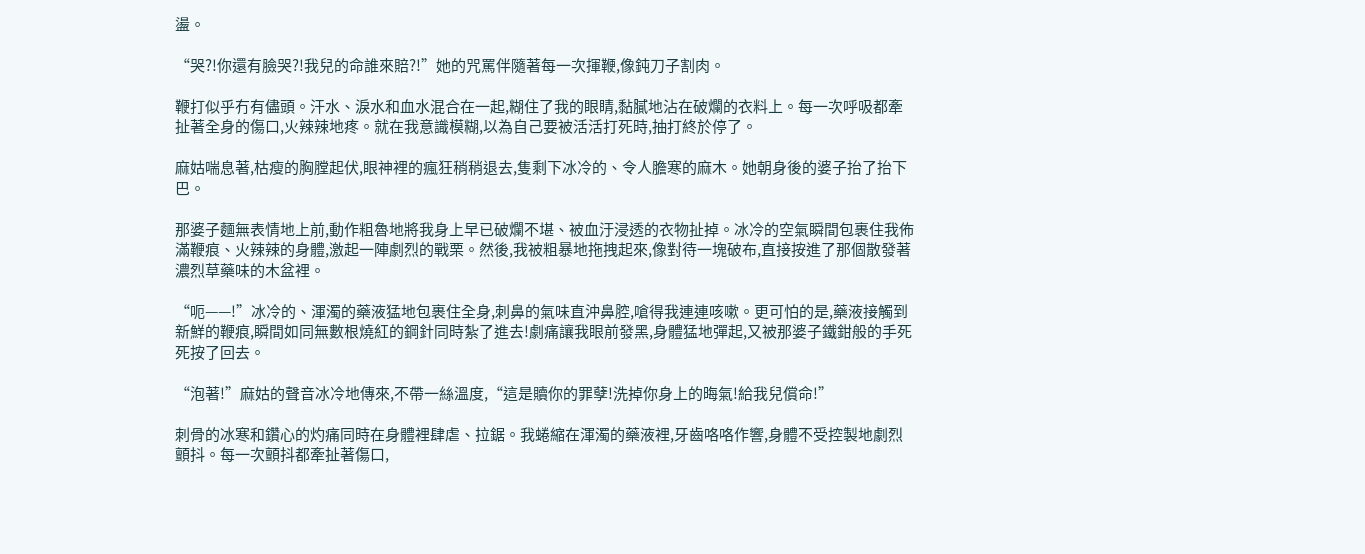盪。

“哭?!你還有臉哭?!我兒的命誰來賠?!”她的咒罵伴隨著每一次揮鞭,像鈍刀子割肉。

鞭打似乎冇有儘頭。汗水、淚水和血水混合在一起,糊住了我的眼睛,黏膩地沾在破爛的衣料上。每一次呼吸都牽扯著全身的傷口,火辣辣地疼。就在我意識模糊,以為自己要被活活打死時,抽打終於停了。

麻姑喘息著,枯瘦的胸膛起伏,眼神裡的瘋狂稍稍退去,隻剩下冰冷的、令人膽寒的麻木。她朝身後的婆子抬了抬下巴。

那婆子麵無表情地上前,動作粗魯地將我身上早已破爛不堪、被血汙浸透的衣物扯掉。冰冷的空氣瞬間包裹住我佈滿鞭痕、火辣辣的身體,激起一陣劇烈的戰栗。然後,我被粗暴地拖拽起來,像對待一塊破布,直接按進了那個散發著濃烈草藥味的木盆裡。

“呃——!”冰冷的、渾濁的藥液猛地包裹住全身,刺鼻的氣味直沖鼻腔,嗆得我連連咳嗽。更可怕的是,藥液接觸到新鮮的鞭痕,瞬間如同無數根燒紅的鋼針同時紮了進去!劇痛讓我眼前發黑,身體猛地彈起,又被那婆子鐵鉗般的手死死按了回去。

“泡著!”麻姑的聲音冰冷地傳來,不帶一絲溫度,“這是贖你的罪孽!洗掉你身上的晦氣!給我兒償命!”

刺骨的冰寒和鑽心的灼痛同時在身體裡肆虐、拉鋸。我蜷縮在渾濁的藥液裡,牙齒咯咯作響,身體不受控製地劇烈顫抖。每一次顫抖都牽扯著傷口,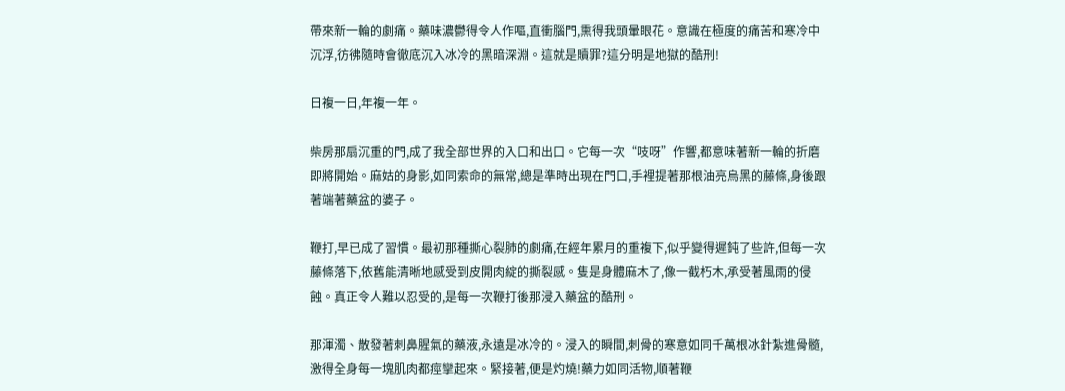帶來新一輪的劇痛。藥味濃鬱得令人作嘔,直衝腦門,熏得我頭暈眼花。意識在極度的痛苦和寒冷中沉浮,彷彿隨時會徹底沉入冰冷的黑暗深淵。這就是贖罪?這分明是地獄的酷刑!

日複一日,年複一年。

柴房那扇沉重的門,成了我全部世界的入口和出口。它每一次“吱呀”作響,都意味著新一輪的折磨即將開始。麻姑的身影,如同索命的無常,總是準時出現在門口,手裡提著那根油亮烏黑的藤條,身後跟著端著藥盆的婆子。

鞭打,早已成了習慣。最初那種撕心裂肺的劇痛,在經年累月的重複下,似乎變得遲鈍了些許,但每一次藤條落下,依舊能清晰地感受到皮開肉綻的撕裂感。隻是身體麻木了,像一截朽木,承受著風雨的侵蝕。真正令人難以忍受的,是每一次鞭打後那浸入藥盆的酷刑。

那渾濁、散發著刺鼻腥氣的藥液,永遠是冰冷的。浸入的瞬間,刺骨的寒意如同千萬根冰針紮進骨髓,激得全身每一塊肌肉都痙攣起來。緊接著,便是灼燒!藥力如同活物,順著鞭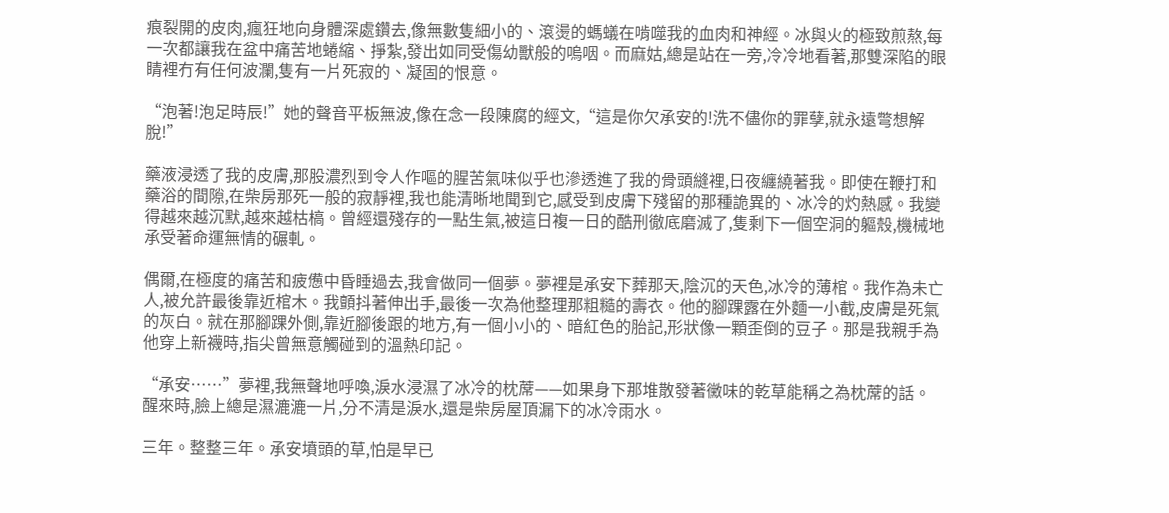痕裂開的皮肉,瘋狂地向身體深處鑽去,像無數隻細小的、滾燙的螞蟻在啃噬我的血肉和神經。冰與火的極致煎熬,每一次都讓我在盆中痛苦地蜷縮、掙紮,發出如同受傷幼獸般的嗚咽。而麻姑,總是站在一旁,冷冷地看著,那雙深陷的眼睛裡冇有任何波瀾,隻有一片死寂的、凝固的恨意。

“泡著!泡足時辰!”她的聲音平板無波,像在念一段陳腐的經文,“這是你欠承安的!洗不儘你的罪孽,就永遠彆想解脫!”

藥液浸透了我的皮膚,那股濃烈到令人作嘔的腥苦氣味似乎也滲透進了我的骨頭縫裡,日夜纏繞著我。即使在鞭打和藥浴的間隙,在柴房那死一般的寂靜裡,我也能清晰地聞到它,感受到皮膚下殘留的那種詭異的、冰冷的灼熱感。我變得越來越沉默,越來越枯槁。曾經還殘存的一點生氣,被這日複一日的酷刑徹底磨滅了,隻剩下一個空洞的軀殼,機械地承受著命運無情的碾軋。

偶爾,在極度的痛苦和疲憊中昏睡過去,我會做同一個夢。夢裡是承安下葬那天,陰沉的天色,冰冷的薄棺。我作為未亡人,被允許最後靠近棺木。我顫抖著伸出手,最後一次為他整理那粗糙的壽衣。他的腳踝露在外麵一小截,皮膚是死氣的灰白。就在那腳踝外側,靠近腳後跟的地方,有一個小小的、暗紅色的胎記,形狀像一顆歪倒的豆子。那是我親手為他穿上新襪時,指尖曾無意觸碰到的溫熱印記。

“承安……”夢裡,我無聲地呼喚,淚水浸濕了冰冷的枕蓆——如果身下那堆散發著黴味的乾草能稱之為枕蓆的話。醒來時,臉上總是濕漉漉一片,分不清是淚水,還是柴房屋頂漏下的冰冷雨水。

三年。整整三年。承安墳頭的草,怕是早已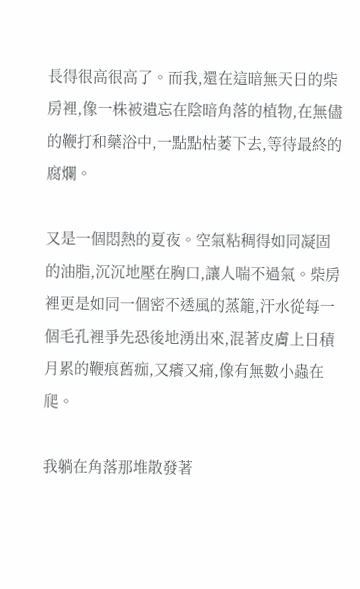長得很高很高了。而我,還在這暗無天日的柴房裡,像一株被遺忘在陰暗角落的植物,在無儘的鞭打和藥浴中,一點點枯萎下去,等待最終的腐爛。

又是一個悶熱的夏夜。空氣粘稠得如同凝固的油脂,沉沉地壓在胸口,讓人喘不過氣。柴房裡更是如同一個密不透風的蒸籠,汗水從每一個毛孔裡爭先恐後地湧出來,混著皮膚上日積月累的鞭痕舊痂,又癢又痛,像有無數小蟲在爬。

我躺在角落那堆散發著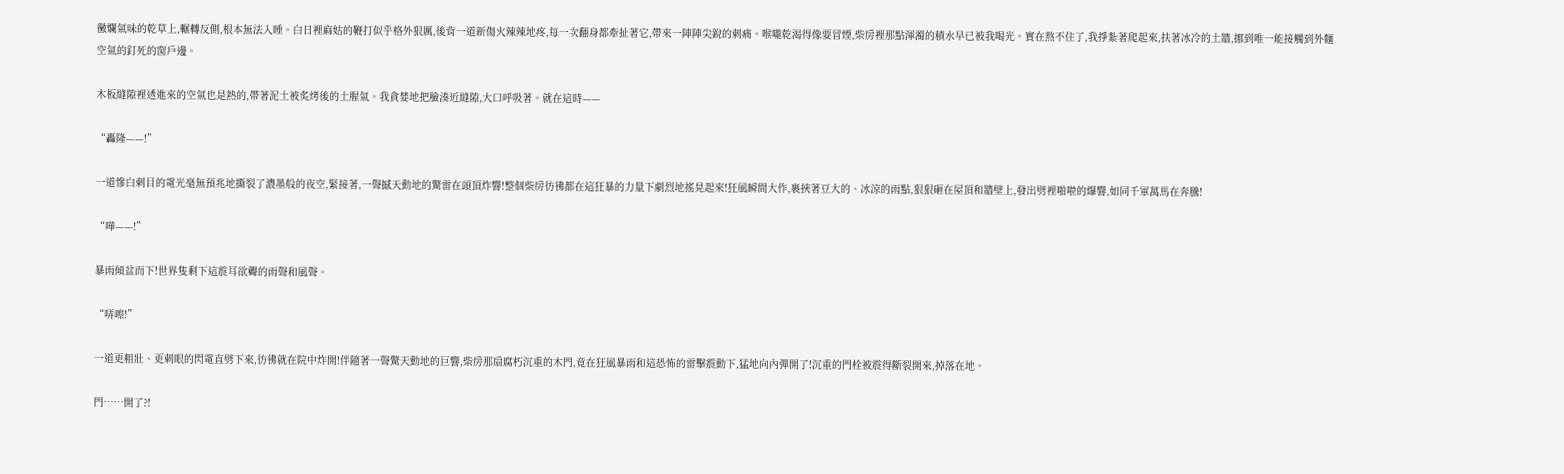黴爛氣味的乾草上,輾轉反側,根本無法入睡。白日裡麻姑的鞭打似乎格外狠厲,後背一道新傷火辣辣地疼,每一次翻身都牽扯著它,帶來一陣陣尖銳的刺痛。喉嚨乾渴得像要冒煙,柴房裡那點渾濁的積水早已被我喝光。實在熬不住了,我掙紮著爬起來,扶著冰冷的土牆,挪到唯一能接觸到外麵空氣的釘死的窗戶邊。

木板縫隙裡透進來的空氣也是熱的,帶著泥土被炙烤後的土腥氣。我貪婪地把臉湊近縫隙,大口呼吸著。就在這時——

“轟隆——!”

一道慘白刺目的電光毫無預兆地撕裂了濃墨般的夜空,緊接著,一聲撼天動地的驚雷在頭頂炸響!整個柴房彷彿都在這狂暴的力量下劇烈地搖晃起來!狂風瞬間大作,裹挾著豆大的、冰涼的雨點,狠狠砸在屋頂和牆壁上,發出劈裡啪啦的爆響,如同千軍萬馬在奔騰!

“嘩——!”

暴雨傾盆而下!世界隻剩下這震耳欲聾的雨聲和風聲。

“哢嚓!”

一道更粗壯、更刺眼的閃電直劈下來,彷彿就在院中炸開!伴隨著一聲驚天動地的巨響,柴房那扇腐朽沉重的木門,竟在狂風暴雨和這恐怖的雷擊震動下,猛地向內彈開了!沉重的門栓被震得斷裂開來,掉落在地。

門……開了?!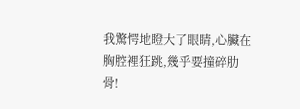我驚愕地瞪大了眼睛,心臟在胸腔裡狂跳,幾乎要撞碎肋骨!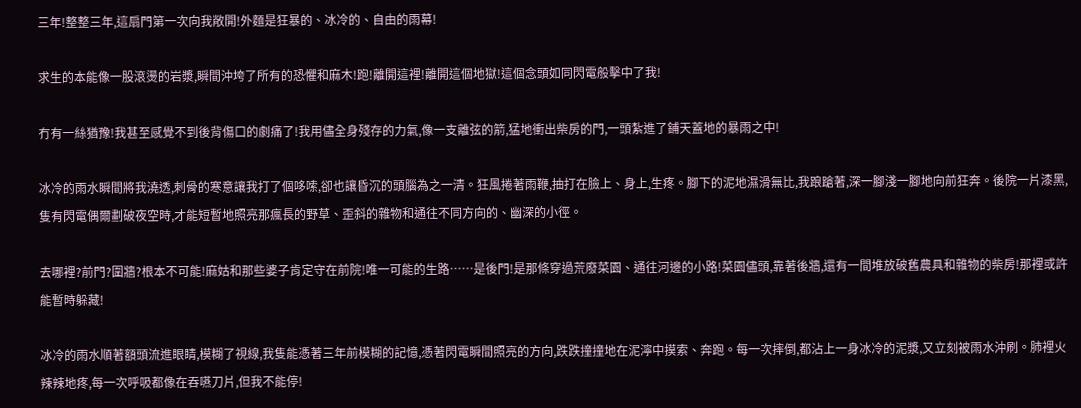三年!整整三年,這扇門第一次向我敞開!外麵是狂暴的、冰冷的、自由的雨幕!

求生的本能像一股滾燙的岩漿,瞬間沖垮了所有的恐懼和麻木!跑!離開這裡!離開這個地獄!這個念頭如同閃電般擊中了我!

冇有一絲猶豫!我甚至感覺不到後背傷口的劇痛了!我用儘全身殘存的力氣,像一支離弦的箭,猛地衝出柴房的門,一頭紮進了鋪天蓋地的暴雨之中!

冰冷的雨水瞬間將我澆透,刺骨的寒意讓我打了個哆嗦,卻也讓昏沉的頭腦為之一清。狂風捲著雨鞭,抽打在臉上、身上,生疼。腳下的泥地濕滑無比,我踉蹌著,深一腳淺一腳地向前狂奔。後院一片漆黑,隻有閃電偶爾劃破夜空時,才能短暫地照亮那瘋長的野草、歪斜的雜物和通往不同方向的、幽深的小徑。

去哪裡?前門?圍牆?根本不可能!麻姑和那些婆子肯定守在前院!唯一可能的生路……是後門!是那條穿過荒廢菜園、通往河邊的小路!菜園儘頭,靠著後牆,還有一間堆放破舊農具和雜物的柴房!那裡或許能暫時躲藏!

冰冷的雨水順著額頭流進眼睛,模糊了視線,我隻能憑著三年前模糊的記憶,憑著閃電瞬間照亮的方向,跌跌撞撞地在泥濘中摸索、奔跑。每一次摔倒,都沾上一身冰冷的泥漿,又立刻被雨水沖刷。肺裡火辣辣地疼,每一次呼吸都像在吞嚥刀片,但我不能停!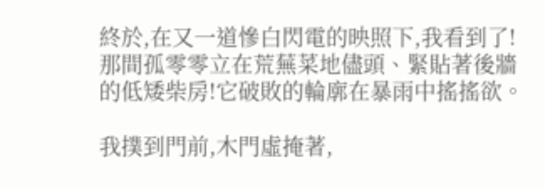終於,在又一道慘白閃電的映照下,我看到了!那間孤零零立在荒蕪菜地儘頭、緊貼著後牆的低矮柴房!它破敗的輪廓在暴雨中搖搖欲。

我撲到門前,木門虛掩著,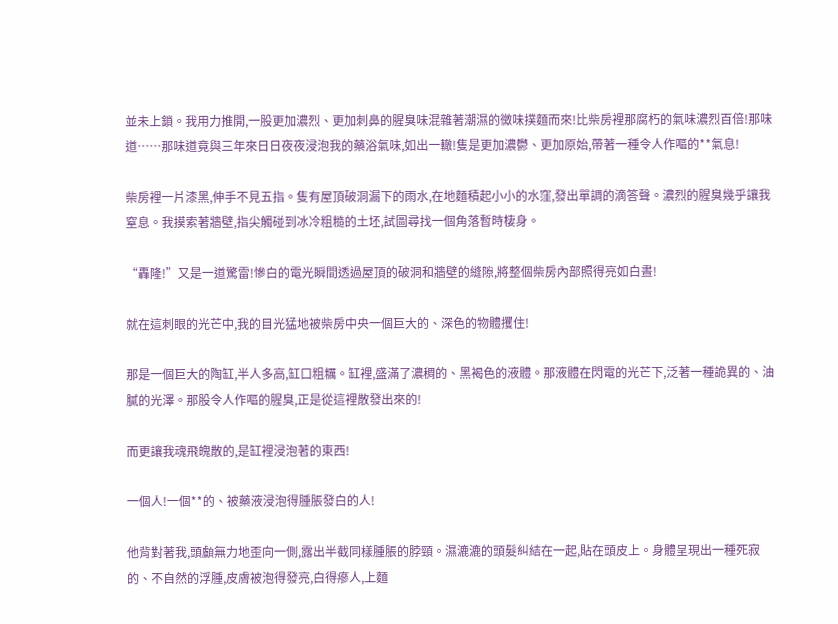並未上鎖。我用力推開,一股更加濃烈、更加刺鼻的腥臭味混雜著潮濕的黴味撲麵而來!比柴房裡那腐朽的氣味濃烈百倍!那味道……那味道竟與三年來日日夜夜浸泡我的藥浴氣味,如出一轍!隻是更加濃鬱、更加原始,帶著一種令人作嘔的**氣息!

柴房裡一片漆黑,伸手不見五指。隻有屋頂破洞漏下的雨水,在地麵積起小小的水窪,發出單調的滴答聲。濃烈的腥臭幾乎讓我窒息。我摸索著牆壁,指尖觸碰到冰冷粗糙的土坯,試圖尋找一個角落暫時棲身。

“轟隆!”又是一道驚雷!慘白的電光瞬間透過屋頂的破洞和牆壁的縫隙,將整個柴房內部照得亮如白晝!

就在這刺眼的光芒中,我的目光猛地被柴房中央一個巨大的、深色的物體攫住!

那是一個巨大的陶缸,半人多高,缸口粗糲。缸裡,盛滿了濃稠的、黑褐色的液體。那液體在閃電的光芒下,泛著一種詭異的、油膩的光澤。那股令人作嘔的腥臭,正是從這裡散發出來的!

而更讓我魂飛魄散的,是缸裡浸泡著的東西!

一個人!一個**的、被藥液浸泡得腫脹發白的人!

他背對著我,頭顱無力地歪向一側,露出半截同樣腫脹的脖頸。濕漉漉的頭髮糾結在一起,貼在頭皮上。身體呈現出一種死寂的、不自然的浮腫,皮膚被泡得發亮,白得瘮人,上麵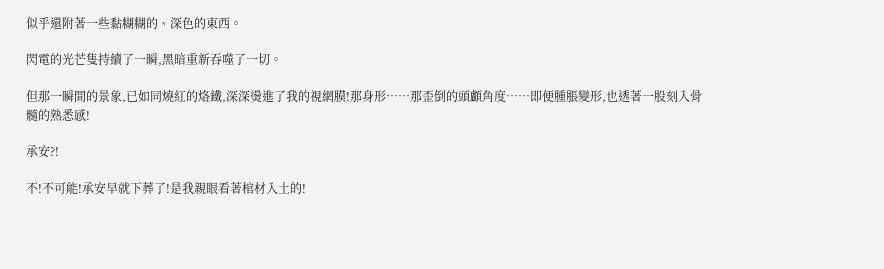似乎還附著一些黏糊糊的、深色的東西。

閃電的光芒隻持續了一瞬,黑暗重新吞噬了一切。

但那一瞬間的景象,已如同燒紅的烙鐵,深深燙進了我的視網膜!那身形……那歪倒的頭顱角度……即便腫脹變形,也透著一股刻入骨髓的熟悉感!

承安?!

不!不可能!承安早就下葬了!是我親眼看著棺材入土的!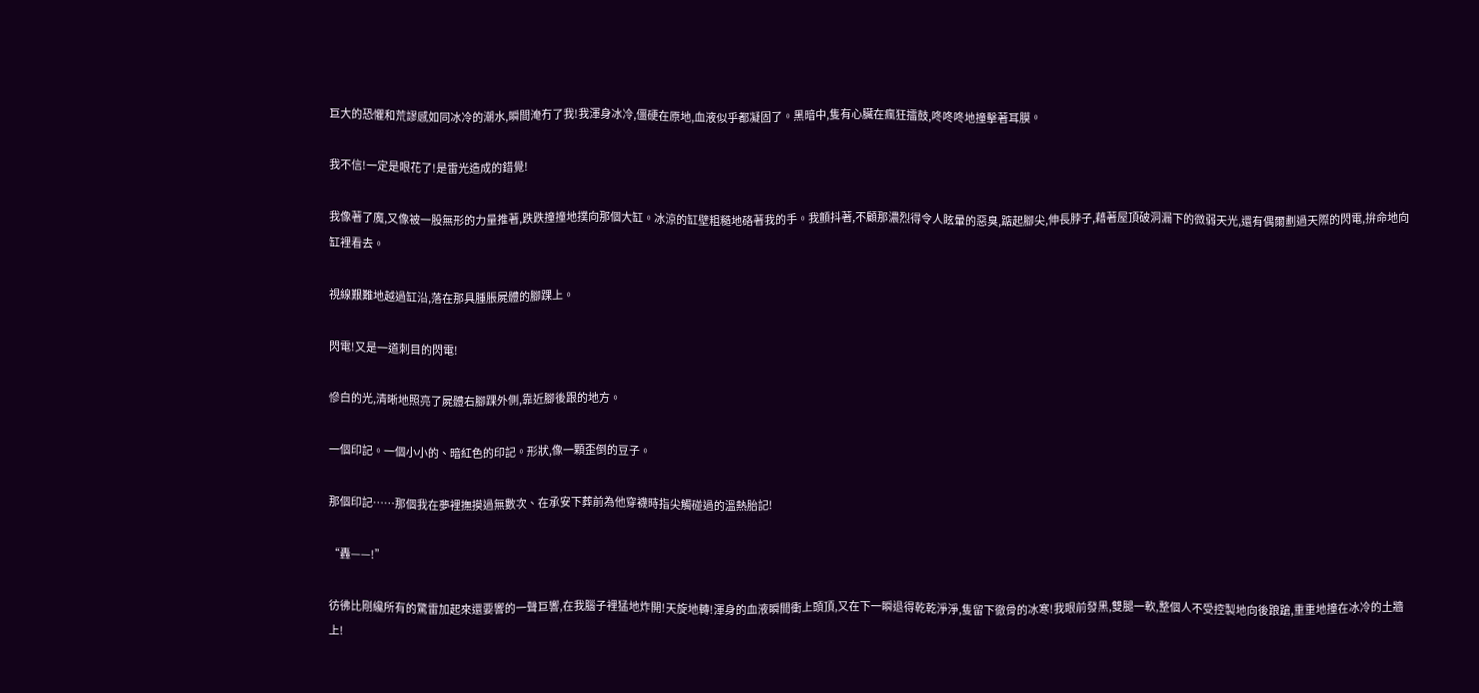巨大的恐懼和荒謬感如同冰冷的潮水,瞬間淹冇了我!我渾身冰冷,僵硬在原地,血液似乎都凝固了。黑暗中,隻有心臟在瘋狂擂鼓,咚咚咚地撞擊著耳膜。

我不信!一定是眼花了!是雷光造成的錯覺!

我像著了魔,又像被一股無形的力量推著,跌跌撞撞地撲向那個大缸。冰涼的缸壁粗糙地硌著我的手。我顫抖著,不顧那濃烈得令人眩暈的惡臭,踮起腳尖,伸長脖子,藉著屋頂破洞漏下的微弱天光,還有偶爾劃過天際的閃電,拚命地向缸裡看去。

視線艱難地越過缸沿,落在那具腫脹屍體的腳踝上。

閃電!又是一道刺目的閃電!

慘白的光,清晰地照亮了屍體右腳踝外側,靠近腳後跟的地方。

一個印記。一個小小的、暗紅色的印記。形狀,像一顆歪倒的豆子。

那個印記……那個我在夢裡撫摸過無數次、在承安下葬前為他穿襪時指尖觸碰過的溫熱胎記!

“轟——!”

彷彿比剛纔所有的驚雷加起來還要響的一聲巨響,在我腦子裡猛地炸開!天旋地轉!渾身的血液瞬間衝上頭頂,又在下一瞬退得乾乾淨淨,隻留下徹骨的冰寒!我眼前發黑,雙腿一軟,整個人不受控製地向後踉蹌,重重地撞在冰冷的土牆上!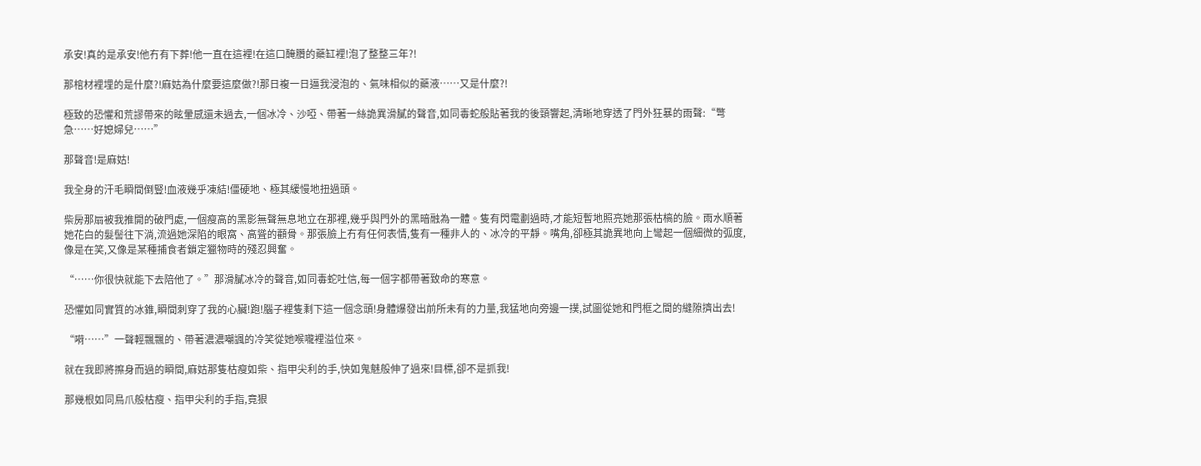承安!真的是承安!他冇有下葬!他一直在這裡!在這口醃臢的藥缸裡!泡了整整三年?!

那棺材裡埋的是什麼?!麻姑為什麼要這麼做?!那日複一日逼我浸泡的、氣味相似的藥液……又是什麼?!

極致的恐懼和荒謬帶來的眩暈感還未過去,一個冰冷、沙啞、帶著一絲詭異滑膩的聲音,如同毒蛇般貼著我的後頸響起,清晰地穿透了門外狂暴的雨聲:“彆急……好媳婦兒……”

那聲音!是麻姑!

我全身的汗毛瞬間倒豎!血液幾乎凍結!僵硬地、極其緩慢地扭過頭。

柴房那扇被我推開的破門處,一個瘦高的黑影無聲無息地立在那裡,幾乎與門外的黑暗融為一體。隻有閃電劃過時,才能短暫地照亮她那張枯槁的臉。雨水順著她花白的髮髻往下淌,流過她深陷的眼窩、高聳的顴骨。那張臉上冇有任何表情,隻有一種非人的、冰冷的平靜。嘴角,卻極其詭異地向上彎起一個細微的弧度,像是在笑,又像是某種捕食者鎖定獵物時的殘忍興奮。

“……你很快就能下去陪他了。”那滑膩冰冷的聲音,如同毒蛇吐信,每一個字都帶著致命的寒意。

恐懼如同實質的冰錐,瞬間刺穿了我的心臟!跑!腦子裡隻剩下這一個念頭!身體爆發出前所未有的力量,我猛地向旁邊一撲,試圖從她和門框之間的縫隙擠出去!

“嗬……”一聲輕飄飄的、帶著濃濃嘲諷的冷笑從她喉嚨裡溢位來。

就在我即將擦身而過的瞬間,麻姑那隻枯瘦如柴、指甲尖利的手,快如鬼魅般伸了過來!目標,卻不是抓我!

那幾根如同鳥爪般枯瘦、指甲尖利的手指,竟狠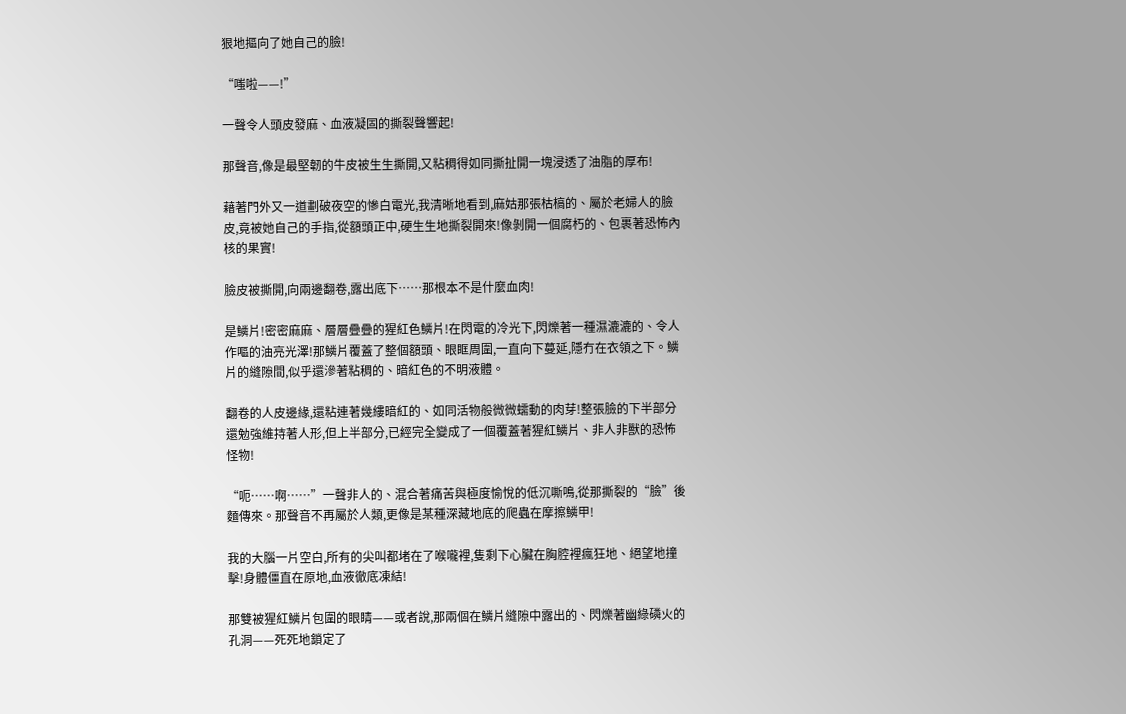狠地摳向了她自己的臉!

“嗤啦——!”

一聲令人頭皮發麻、血液凝固的撕裂聲響起!

那聲音,像是最堅韌的牛皮被生生撕開,又粘稠得如同撕扯開一塊浸透了油脂的厚布!

藉著門外又一道劃破夜空的慘白電光,我清晰地看到,麻姑那張枯槁的、屬於老婦人的臉皮,竟被她自己的手指,從額頭正中,硬生生地撕裂開來!像剝開一個腐朽的、包裹著恐怖內核的果實!

臉皮被撕開,向兩邊翻卷,露出底下……那根本不是什麼血肉!

是鱗片!密密麻麻、層層疊疊的猩紅色鱗片!在閃電的冷光下,閃爍著一種濕漉漉的、令人作嘔的油亮光澤!那鱗片覆蓋了整個額頭、眼眶周圍,一直向下蔓延,隱冇在衣領之下。鱗片的縫隙間,似乎還滲著粘稠的、暗紅色的不明液體。

翻卷的人皮邊緣,還粘連著幾縷暗紅的、如同活物般微微蠕動的肉芽!整張臉的下半部分還勉強維持著人形,但上半部分,已經完全變成了一個覆蓋著猩紅鱗片、非人非獸的恐怖怪物!

“呃……啊……”一聲非人的、混合著痛苦與極度愉悅的低沉嘶鳴,從那撕裂的“臉”後麵傳來。那聲音不再屬於人類,更像是某種深藏地底的爬蟲在摩擦鱗甲!

我的大腦一片空白,所有的尖叫都堵在了喉嚨裡,隻剩下心臟在胸腔裡瘋狂地、絕望地撞擊!身體僵直在原地,血液徹底凍結!

那雙被猩紅鱗片包圍的眼睛——或者說,那兩個在鱗片縫隙中露出的、閃爍著幽綠磷火的孔洞——死死地鎖定了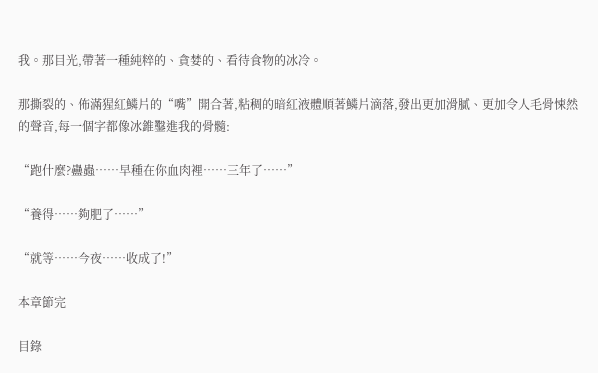我。那目光,帶著一種純粹的、貪婪的、看待食物的冰冷。

那撕裂的、佈滿猩紅鱗片的“嘴”開合著,粘稠的暗紅液體順著鱗片滴落,發出更加滑膩、更加令人毛骨悚然的聲音,每一個字都像冰錐鑿進我的骨髓:

“跑什麼?蠱蟲……早種在你血肉裡……三年了……”

“養得……夠肥了……”

“就等……今夜……收成了!”

本章節完

目錄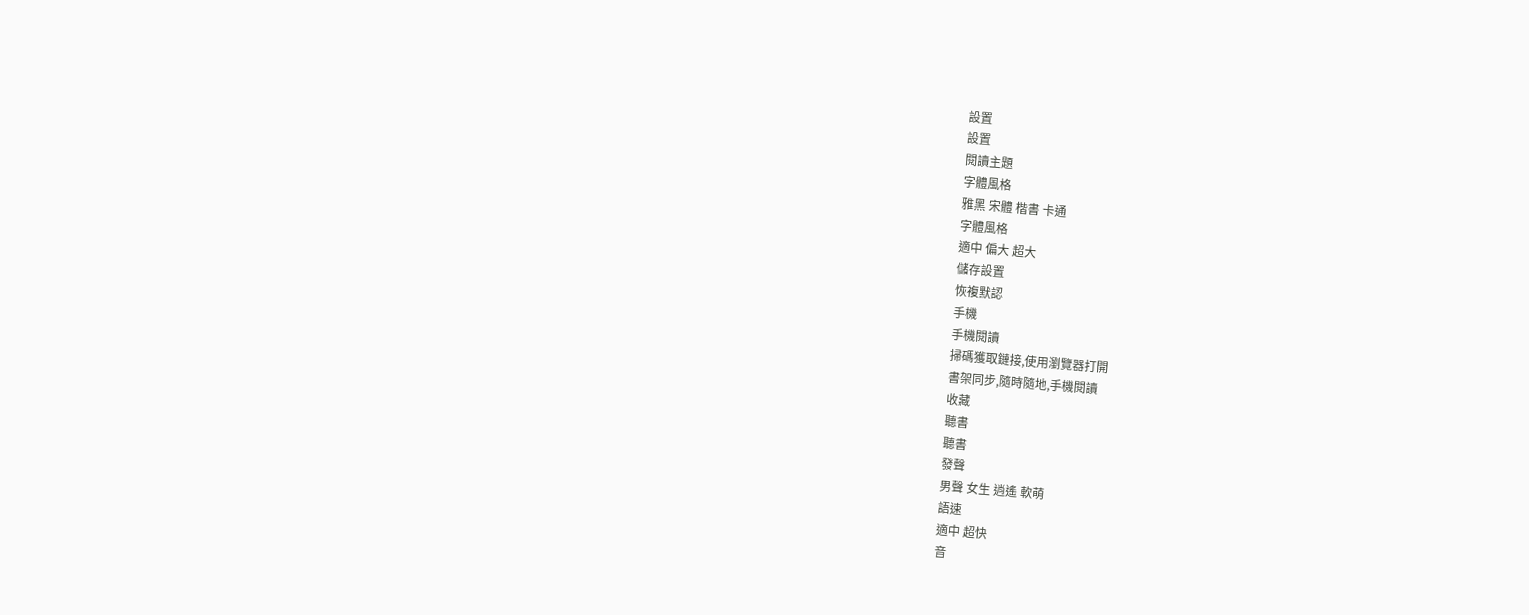設置
設置
閱讀主題
字體風格
雅黑 宋體 楷書 卡通
字體風格
適中 偏大 超大
儲存設置
恢複默認
手機
手機閱讀
掃碼獲取鏈接,使用瀏覽器打開
書架同步,隨時隨地,手機閱讀
收藏
聽書
聽書
發聲
男聲 女生 逍遙 軟萌
語速
適中 超快
音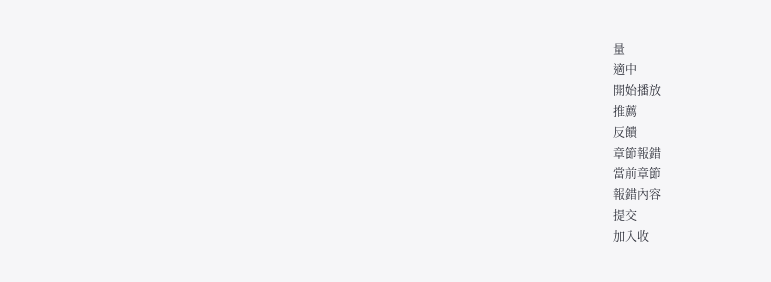量
適中
開始播放
推薦
反饋
章節報錯
當前章節
報錯內容
提交
加入收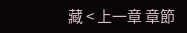藏 < 上一章 章節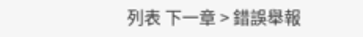列表 下一章 > 錯誤舉報